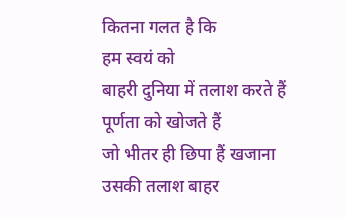कितना गलत है कि
हम स्वयं को
बाहरी दुनिया में तलाश करते हैं
पूर्णता को खोजते हैं
जो भीतर ही छिपा हैं खजाना
उसकी तलाश बाहर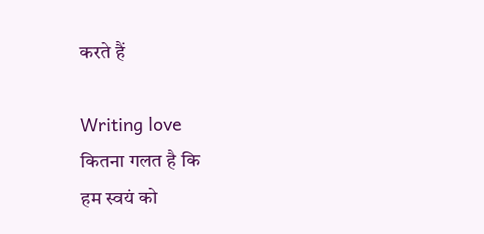करते हैं

Writing love
कितना गलत है कि
हम स्वयं को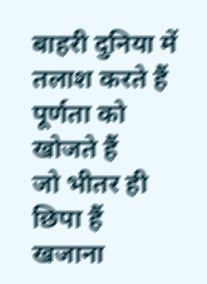बाहरी दुनिया में तलाश करते हैं
पूर्णता को खोजते हैं
जो भीतर ही छिपा हैं खजाना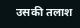उसकी तलाश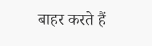बाहर करते हैं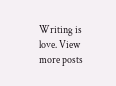Writing is love. View more posts